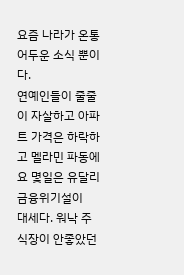요즘 나라가 온통 어두운 소식 뿐이다.
연예인들이 줄줄이 자살하고 아파트 가격은 하락하고 멜라민 파동에 요 몇일은 유달리 금융위기설이
대세다. 워낙 주식장이 안좋았던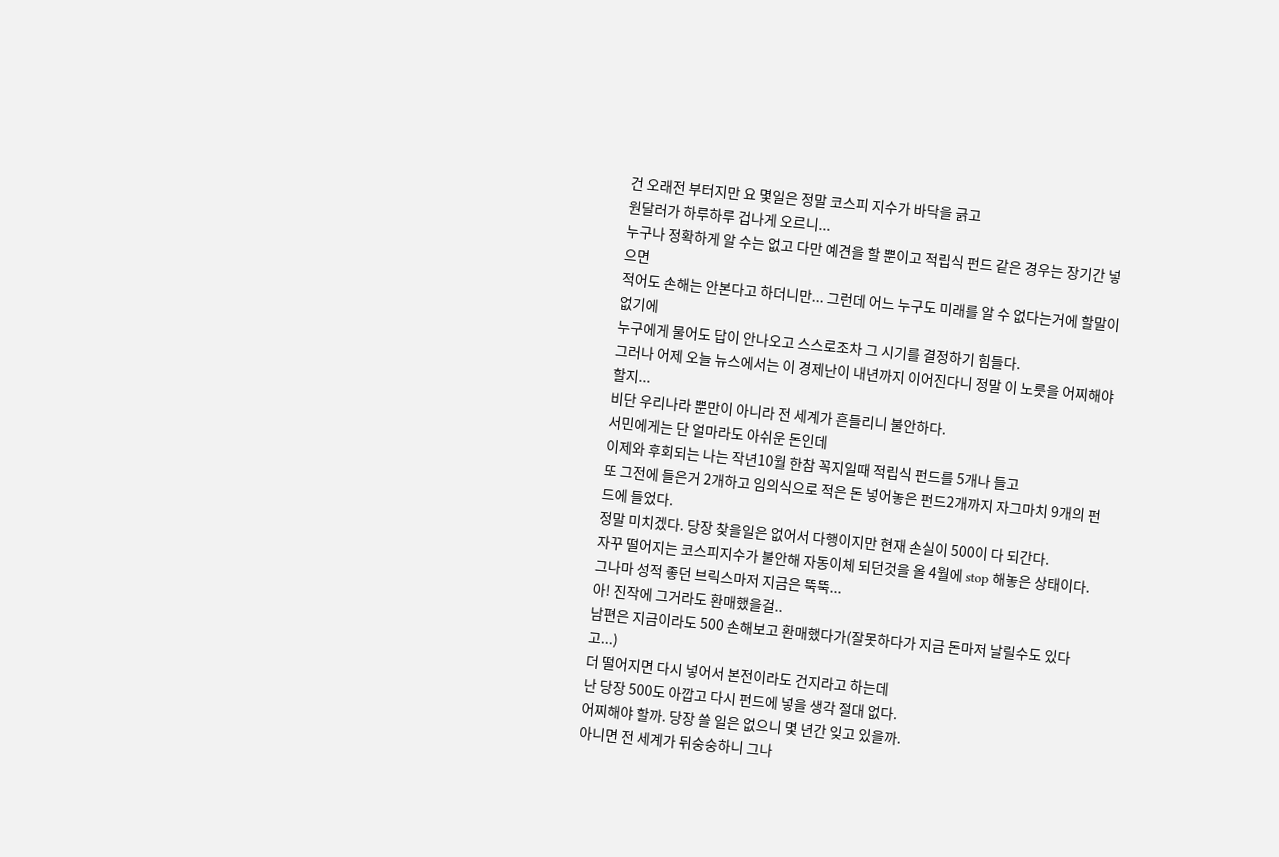건 오래전 부터지만 요 몇일은 정말 코스피 지수가 바닥을 긁고
원달러가 하루하루 겁나게 오르니...
누구나 정확하게 알 수는 없고 다만 예견을 할 뿐이고 적립식 펀드 같은 경우는 장기간 넣으면
적어도 손해는 안본다고 하더니만... 그런데 어느 누구도 미래를 알 수 없다는거에 할말이 없기에
누구에게 물어도 답이 안나오고 스스로조차 그 시기를 결정하기 힘들다.
그러나 어제 오늘 뉴스에서는 이 경제난이 내년까지 이어진다니 정말 이 노릇을 어찌해야 할지...
비단 우리나라 뿐만이 아니라 전 세계가 흔들리니 불안하다.
서민에게는 단 얼마라도 아쉬운 돈인데
이제와 후회되는 나는 작년10월 한참 꼭지일때 적립식 펀드를 5개나 들고
또 그전에 들은거 2개하고 임의식으로 적은 돈 넣어놓은 펀드2개까지 자그마치 9개의 펀드에 들었다.
정말 미치겠다. 당장 찾을일은 없어서 다행이지만 현재 손실이 500이 다 되간다.
자꾸 떨어지는 코스피지수가 불안해 자동이체 되던것을 올 4월에 stop 해놓은 상태이다.
그나마 성적 좋던 브릭스마저 지금은 뚝뚝...
아! 진작에 그거라도 환매했을걸..
남편은 지금이라도 500 손해보고 환매했다가(잘못하다가 지금 돈마저 날릴수도 있다고...)
더 떨어지면 다시 넣어서 본전이라도 건지라고 하는데
난 당장 500도 아깝고 다시 펀드에 넣을 생각 절대 없다.
어찌해야 할까. 당장 쓸 일은 없으니 몇 년간 잊고 있을까.
아니면 전 세계가 뒤숭숭하니 그나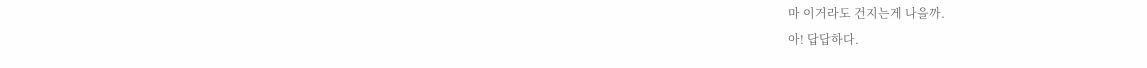마 이거라도 건지는게 나을까.
아! 답답하다.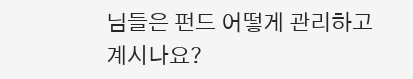님들은 펀드 어떻게 관리하고 계시나요?